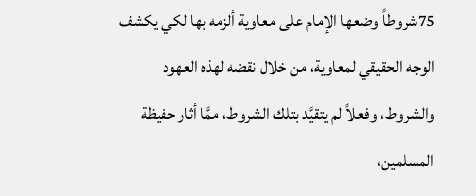75شروطاً وضعها الإمام على معاوية ألزمه بها لكي يكشف الوجه الحقيقي لمعاوية، من خلال نقضه لهذه العهود والشروط، وفعلاً لم يتقيَّد بتلك الشروط، ممَّا أثار حفيظة المسلمين،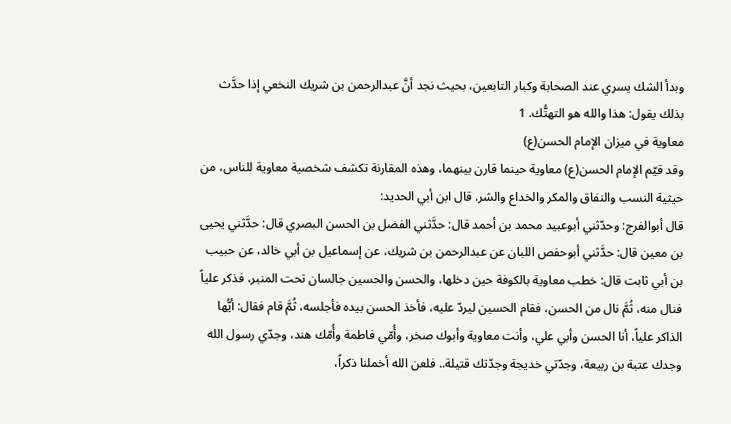وبدأ الشك يسري عند الصحابة وكبار التابعين، بحيث نجد أنَّ عبدالرحمن بن شريك النخعي إذا حدَّث بذلك يقول: هذا والله هو التهتُّك. 1
معاوية في ميزان الإمام الحسن(ع)
وقد قيّم الإمام الحسن(ع) معاوية حينما قارن بينهما، وهذه المقارنة تكشف شخصية معاوية للناس، من حيثية النسب والنفاق والمكر والخداع والشر. قال ابن أبي الحديد:
قال أبوالفرج: وحدّثني أبوعبيد محمد بن أحمد قال: حدَّثني الفضل بن الحسن البصري قال: حدَّثني يحيى بن معين قال: حدَّثني أبوحفص اللبان عن عبدالرحمن بن شريك، عن إسماعيل بن أبي خالد، عن حبيب بن أبي ثابت قال: خطب معاوية بالكوفة حين دخلها، والحسن والحسين جالسان تحت المنبر، فذكر علياً فنال منه، ثُمَّ نال من الحسن، فقام الحسين ليردّ عليه، فأخذ الحسن بيده فأجلسه، ثُمَّ قام فقال: أيُّها الذاكر علياً، أنا الحسن وأبي علي، وأنت معاوية وأبوك صخر، وأُمّي فاطمة وأُمّك هند، وجدّي رسول الله وجدك عتبة بن ربيعة، وجدّتي خديجة وجدّتك قتيلة.. فلعن الله أخملنا ذكراً،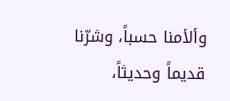وألأمنا حسباً، وشرّنا قديماً وحديثاً،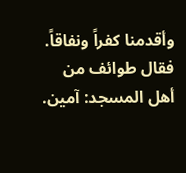وأقدمنا كفراً ونفاقاً. فقال طوائف من أهل المسجد: آمين.